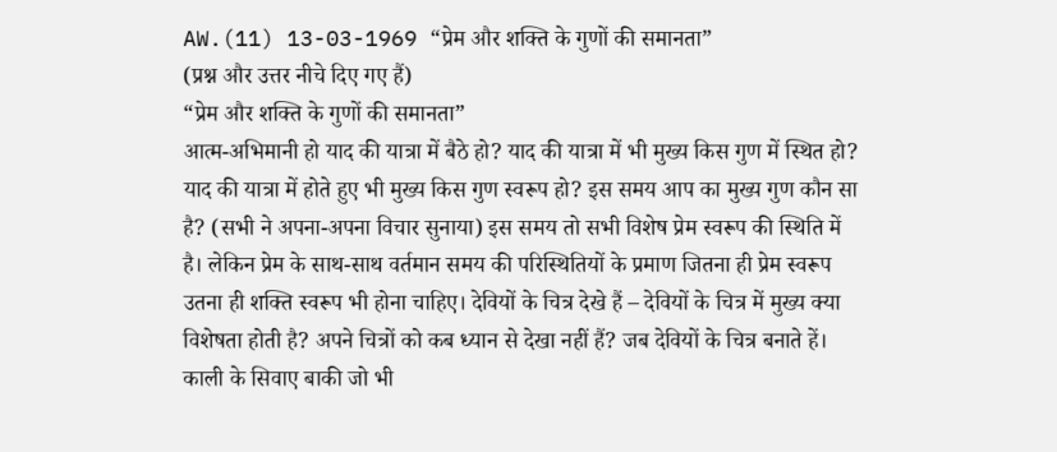AW.(11) 13-03-1969 “प्रेम और शक्ति के गुणों की समानता”
(प्रश्न और उत्तर नीचे दिए गए हैं)
“प्रेम और शक्ति के गुणों की समानता”
आत्म-अभिमानी हो याद की यात्रा में बैठे हो? याद की यात्रा में भी मुख्य किस गुण में स्थित हो? याद की यात्रा में होते हुए भी मुख्य किस गुण स्वरूप हो? इस समय आप का मुख्य गुण कौन सा है? (सभी ने अपना-अपना विचार सुनाया) इस समय तो सभी विशेष प्रेम स्वरूप की स्थिति में है। लेकिन प्रेम के साथ-साथ वर्तमान समय की परिस्थितियों के प्रमाण जितना ही प्रेम स्वरूप उतना ही शक्ति स्वरूप भी होना चाहिए। देवियों के चित्र देखे हैं – देवियों के चित्र में मुख्य क्या विशेषता होती है? अपने चित्रों को कब ध्यान से देखा नहीं हैं? जब देवियों के चित्र बनाते हें। काली के सिवाए बाकी जो भी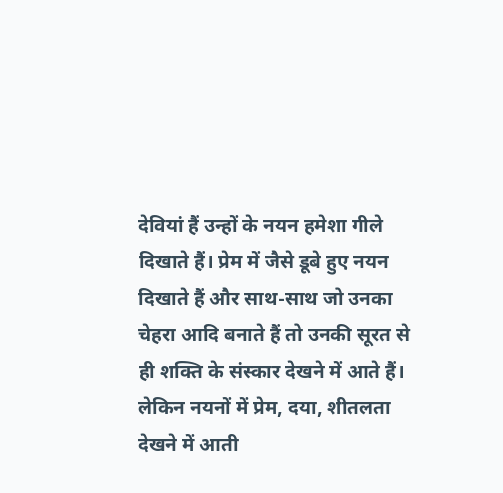देवियां हैं उन्हों के नयन हमेशा गीले दिखाते हैं। प्रेम में जैसे डूबे हुए नयन दिखाते हैं और साथ-साथ जो उनका चेहरा आदि बनाते हैं तो उनकी सूरत से ही शक्ति के संस्कार देखने में आते हैं। लेकिन नयनों में प्रेम, दया, शीतलता देखने में आती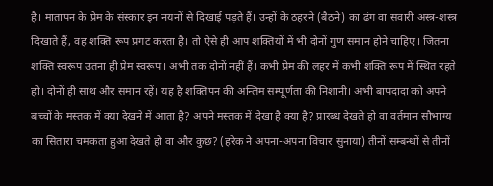है। मातापन के प्रेम के संस्कार इन नयनों से दिखाई पड़ते हैं। उन्हों के ठहरने (बैठने) का ढंग वा सवारी अस्त्र-शस्त्र दिखाते हैं, वह शक्ति रूप प्रगट करता है। तो ऐसे ही आप शक्तियों में भी दोनों गुण समान होने चाहिए। जितना शक्ति स्वरूप उतना ही प्रेम स्वरूप। अभी तक दोनों नहीं हैं। कभी प्रेम की लहर में कभी शक्ति रूप में स्थित रहते हो। दोनों ही साथ और समान रहें। यह है शक्तिपन की अन्तिम सम्पूर्णता की निशानी। अभी बापदादा को अपने बच्चों के मस्तक में क्या देखने में आता है? अपने मस्तक में देखा है क्या है? प्रारब्ध देखते हो वा वर्तमान सौभाग्य का सितारा चमकता हुआ देखते हो वा और कुछ? (हरेक ने अपना-अपना विचार सुनाया) तीनों सम्बन्धों से तीनों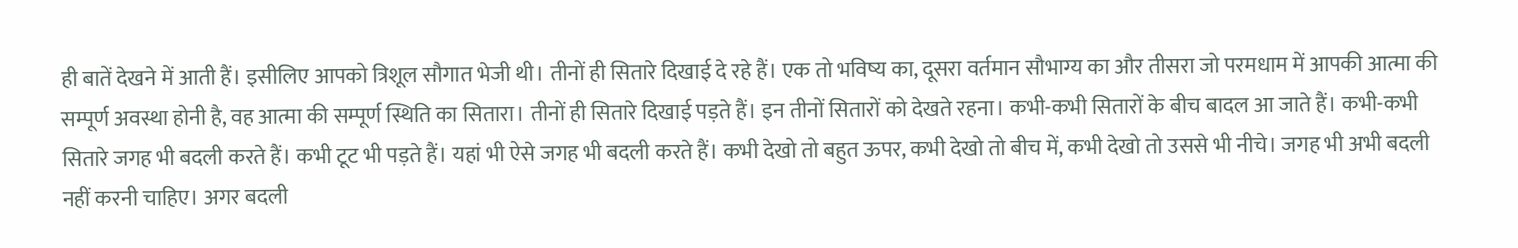ही बातें देखने में आती हैं। इसीलिए आपको त्रिशूल सौगात भेजी थी। तीनों ही सितारे दिखाई दे रहे हैं। एक तो भविष्य का, दूसरा वर्तमान सौभाग्य का और तीसरा जो परमधाम में आपकी आत्मा की सम्पूर्ण अवस्था होनी है, वह आत्मा की सम्पूर्ण स्थिति का सितारा। तीनों ही सितारे दिखाई पड़ते हैं। इन तीनों सितारों को देखते रहना। कभी-कभी सितारों के बीच बादल आ जाते हैं। कभी-कभी सितारे जगह भी बदली करते हैं। कभी टूट भी पड़ते हैं। यहां भी ऐसे जगह भी बदली करते हैं। कभी देखो तो बहुत ऊपर, कभी देखो तो बीच में, कभी देखो तो उससे भी नीचे। जगह भी अभी बदली नहीं करनी चाहिए। अगर बदली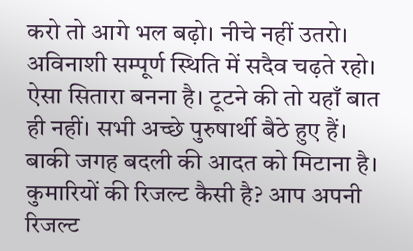करो तो आगे भल बढ़ो। नीचे नहीं उतरो। अविनाशी सम्पूर्ण स्थिति में सदैव चढ़ते रहो। ऐसा सितारा बनना है। टूटने की तो यहाँ बात ही नहीं। सभी अच्छे पुरुषार्थी बैठे हुए हैं। बाकी जगह बदली की आदत को मिटाना है।
कुमारियों की रिजल्ट कैसी है? आप अपनी रिजल्ट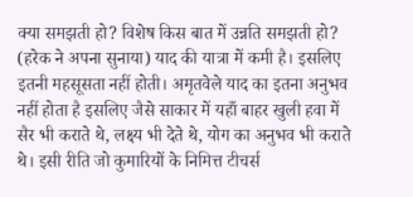क्या समझती हो? विशेष किस बात में उन्नति समझती हो? (हरेक ने अपना सुनाया) याद की यात्रा में कमी है। इसलिए इतनी महसूसता नहीं होती। अमृतवेले याद का इतना अनुभव नहीं होता है इसलिए जैसे साकार में यहाँ बाहर खुली हवा में सैर भी कराते थे, लक्ष्य भी देते थे, योग का अनुभव भी कराते थे। इसी रीति जो कुमारियों के निमित्त टीचर्स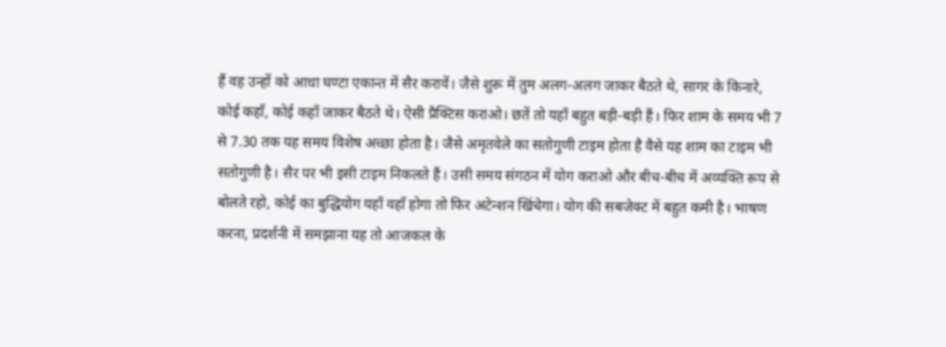हैं वह उन्हों को आधा घण्टा एकान्त में सैर करावें। जैसे शुरू में तुम अलग-अलग जाकर बैठते थे, सागर के किनारे, कोई कहाँ, कोई कहाँ जाकर बैठते थे। ऐसी प्रैक्टिस कराओ। छतें तो यहाँ बहुत बड़ी-बड़ी हैं। फिर शाम के समय भी 7 से 7.30 तक यह समय विशेष अच्छा होता है। जैसे अमृतवेले का सतोगुणी टाइम होता है वैसे यह शाम का टाइम भी सतोगुणी है। सैर पर भी इसी टाइम निकलते हैं। उसी समय संगठन में योग कराओ और बीच-बीच में अव्यक्ति रूप से बोलते रहो, कोई का बुद्धियोग यहाँ वहाँ होगा तो फिर अटेन्शन खिंचेगा। योग की सबजेक्ट में बहुत कमी है। भाषण करना, प्रदर्शनी में समझाना यह तो आजकल के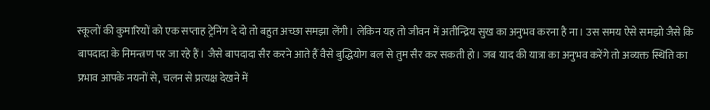स्कूलों की कुमारियों को एक सप्ताह ट्रेनिंग दे दो तो बहुत अच्छा समझा लेंगी। लेकिन यह तो जीवन में अतीन्द्रिय सुख का अनुभव करना है ना। उस समय ऐसे समझो जैसे कि बापदादा के निमन्त्रण पर जा रहे हैं। जैसे बापदादा सैर करने आते हैं वैसे बुद्धियोग बल से तुम सैर कर सकती हो। जब याद की यात्रा का अनुभव करेंगे तो अव्यक्त स्थिति का प्रभाव आपके नयनों से, चलन से प्रत्यक्ष देखने में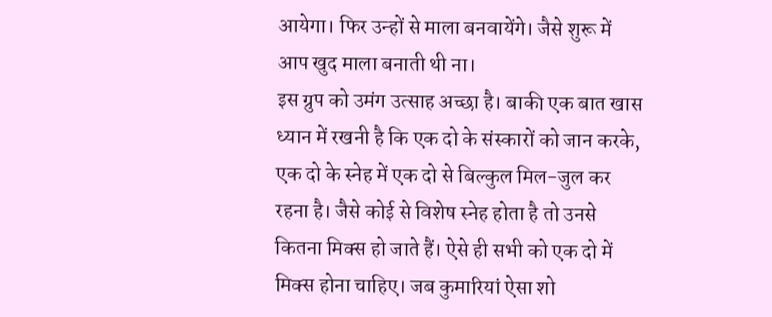आयेगा। फिर उन्हों से माला बनवायेंगे। जैसे शुरू में आप खुद माला बनाती थी ना।
इस ग्रुप को उमंग उत्साह अच्छा है। बाकी एक बात खास ध्यान में रखनी है कि एक दो के संस्कारों को जान करके, एक दो के स्नेह में एक दो से बिल्कुल मिल-जुल कर रहना है। जैसे कोई से विशेष स्नेह होता है तो उनसे कितना मिक्स हो जाते हैं। ऐसे ही सभी को एक दो में मिक्स होना चाहिए। जब कुमारियां ऐसा शो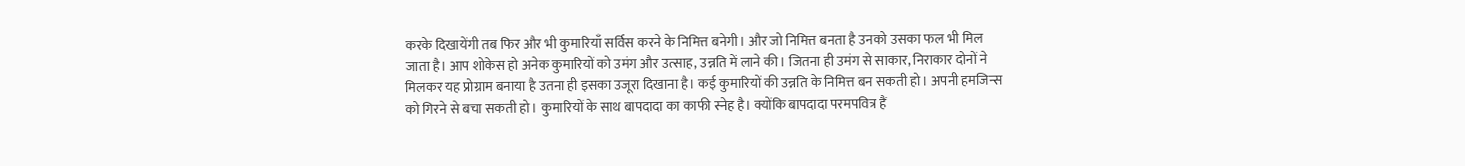करके दिखायेंगी तब फिर और भी कुमारियाँ सर्विस करने के निमित्त बनेगी। और जो निमित्त बनता है उनको उसका फल भी मिल जाता है। आप शोकेस हो अनेक कुमारियों को उमंग और उत्साह, उन्नति में लाने की। जितना ही उमंग से साकार, निराकार दोनों ने मिलकर यह प्रोग्राम बनाया है उतना ही इसका उजूरा दिखाना है। कई कुमारियों की उन्नति के निमित्त बन सकती हो। अपनी हमजिन्स को गिरने से बचा सकती हो। कुमारियों के साथ बापदादा का काफी स्नेह है। क्योंकि बापदादा परमपवित्र हैं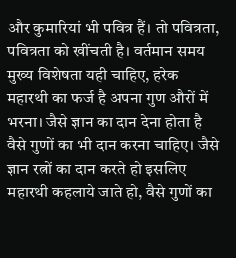और कुमारियां भी पवित्र हैं। तो पवित्रता, पवित्रता को खींचती है। वर्तमान समय मुख्य विशेषता यही चाहिए, हरेक महारथी का फर्ज है अपना गुण औरों में भरना। जैसे ज्ञान का दान देना होता है वैसे गुणों का भी दान करना चाहिए। जैसे ज्ञान रत्नों का दान करते हो इसलिए महारथी कहलाये जाते हो, वैसे गुणों का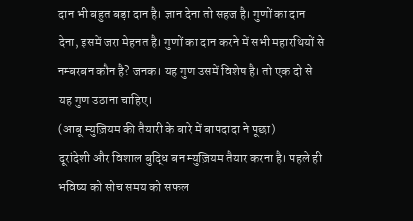दान भी बहुत बड़ा दान है। ज्ञान देना तो सहज है। गुणों का दान देना, इसमें जरा मेहनत है। गुणों का दान करने में सभी महारथियों से नम्बरबन कौन है? जनक। यह गुण उसमें विशेष है। तो एक दो से यह गुण उठाना चाहिए।
(आबू म्युज़ियम की तैयारी के बारे में बापदादा ने पूछा)
दूरांदेशी और विशाल बुद्धि बन म्युज़ियम तैयार करना है। पहले ही भविष्य को सोच समय को सफल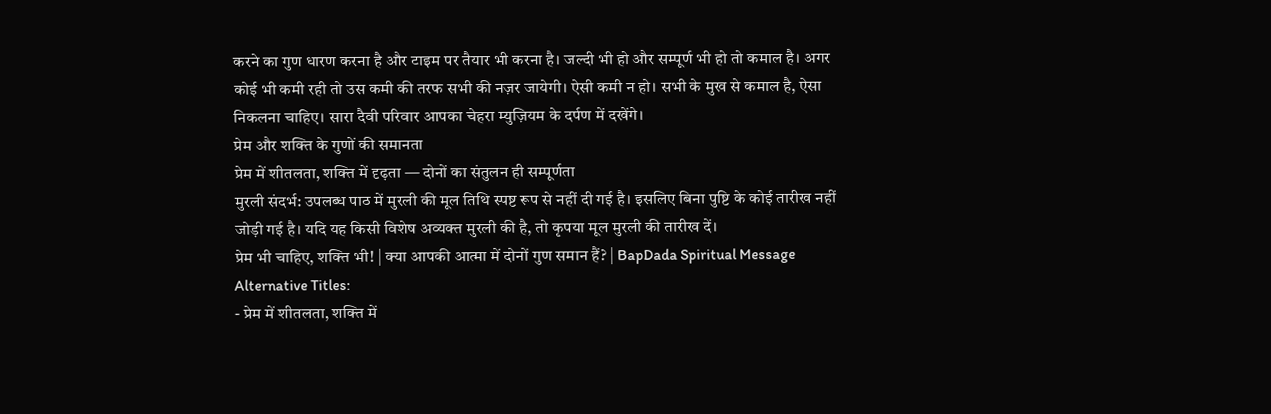करने का गुण धारण करना है और टाइम पर तैयार भी करना है। जल्दी भी हो और सम्पूर्ण भी हो तो कमाल है। अगर कोई भी कमी रही तो उस कमी की तरफ सभी की नज़र जायेगी। ऐसी कमी न हो। सभी के मुख से कमाल है, ऐसा निकलना चाहिए। सारा दैवी परिवार आपका चेहरा म्युज़ियम के दर्पण में दखेंगे।
प्रेम और शक्ति के गुणों की समानता
प्रेम में शीतलता, शक्ति में दृढ़ता — दोनों का संतुलन ही सम्पूर्णता
मुरली संदर्भ: उपलब्ध पाठ में मुरली की मूल तिथि स्पष्ट रूप से नहीं दी गई है। इसलिए बिना पुष्टि के कोई तारीख नहीं जोड़ी गई है। यदि यह किसी विशेष अव्यक्त मुरली की है, तो कृपया मूल मुरली की तारीख दें।
प्रेम भी चाहिए, शक्ति भी! | क्या आपकी आत्मा में दोनों गुण समान हैं? | BapDada Spiritual Message
Alternative Titles:
- प्रेम में शीतलता, शक्ति में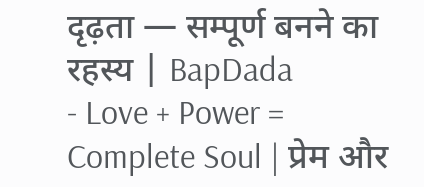दृढ़ता — सम्पूर्ण बनने का रहस्य | BapDada
- Love + Power = Complete Soul | प्रेम और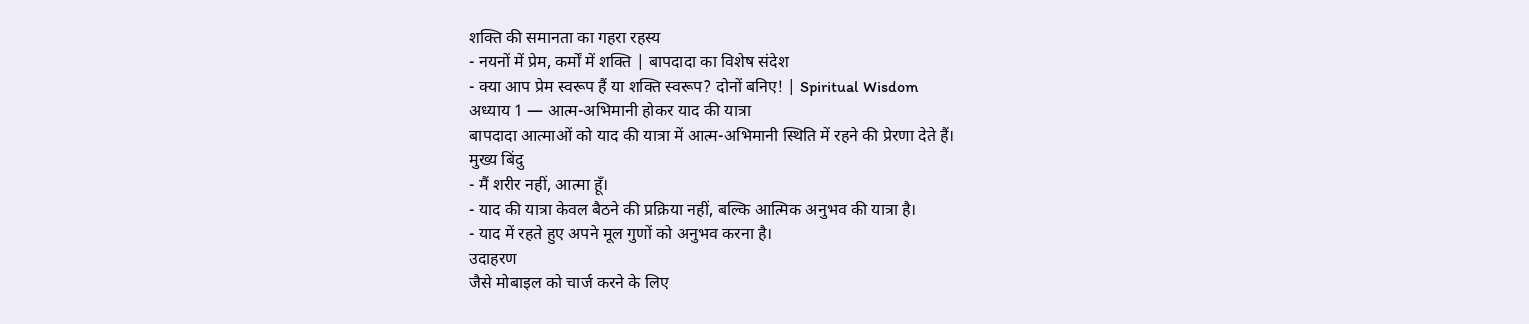शक्ति की समानता का गहरा रहस्य
- नयनों में प्रेम, कर्मों में शक्ति | बापदादा का विशेष संदेश
- क्या आप प्रेम स्वरूप हैं या शक्ति स्वरूप? दोनों बनिए! | Spiritual Wisdom
अध्याय 1 — आत्म-अभिमानी होकर याद की यात्रा
बापदादा आत्माओं को याद की यात्रा में आत्म-अभिमानी स्थिति में रहने की प्रेरणा देते हैं।
मुख्य बिंदु
- मैं शरीर नहीं, आत्मा हूँ।
- याद की यात्रा केवल बैठने की प्रक्रिया नहीं, बल्कि आत्मिक अनुभव की यात्रा है।
- याद में रहते हुए अपने मूल गुणों को अनुभव करना है।
उदाहरण
जैसे मोबाइल को चार्ज करने के लिए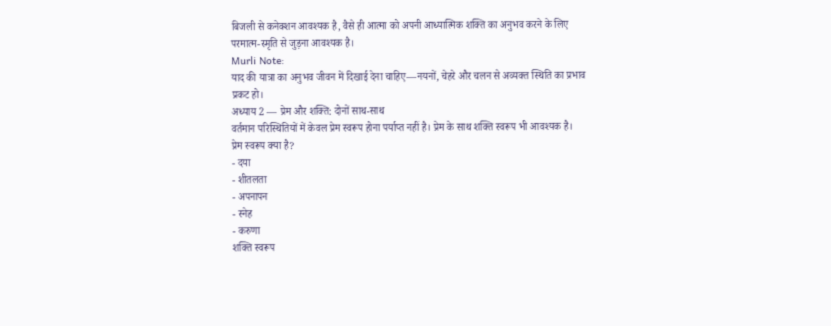बिजली से कनेक्शन आवश्यक है, वैसे ही आत्मा को अपनी आध्यात्मिक शक्ति का अनुभव करने के लिए परमात्म-स्मृति से जुड़ना आवश्यक है।
Murli Note:
याद की यात्रा का अनुभव जीवन में दिखाई देना चाहिए—नयनों, चेहरे और चलन से अव्यक्त स्थिति का प्रभाव प्रकट हो।
अध्याय 2 — प्रेम और शक्ति: दोनों साथ-साथ
वर्तमान परिस्थितियों में केवल प्रेम स्वरूप होना पर्याप्त नहीं है। प्रेम के साथ शक्ति स्वरूप भी आवश्यक है।
प्रेम स्वरूप क्या है?
- दया
- शीतलता
- अपनापन
- स्नेह
- करुणा
शक्ति स्वरूप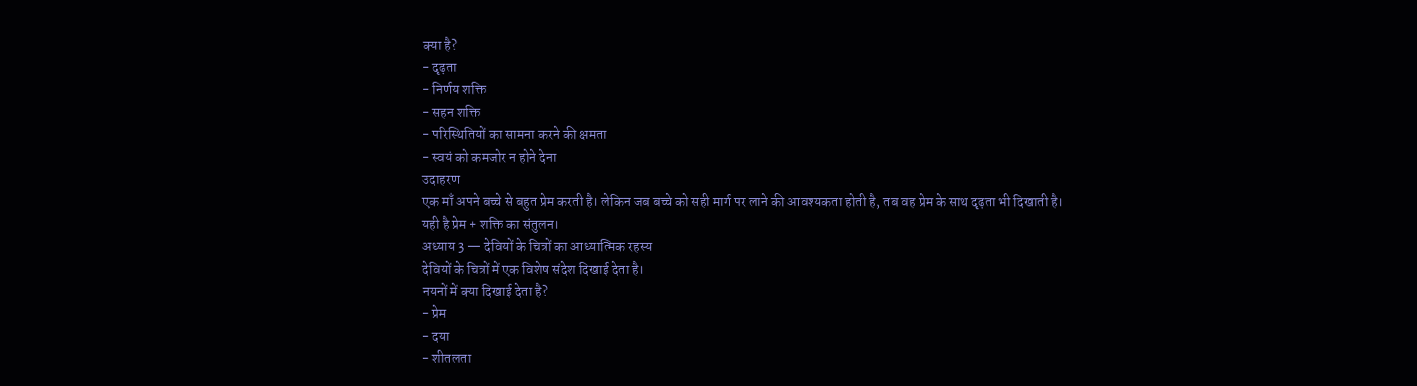क्या है?
- दृढ़ता
- निर्णय शक्ति
- सहन शक्ति
- परिस्थितियों का सामना करने की क्षमता
- स्वयं को कमजोर न होने देना
उदाहरण
एक माँ अपने बच्चे से बहुत प्रेम करती है। लेकिन जब बच्चे को सही मार्ग पर लाने की आवश्यकता होती है, तब वह प्रेम के साथ दृढ़ता भी दिखाती है।
यही है प्रेम + शक्ति का संतुलन।
अध्याय 3 — देवियों के चित्रों का आध्यात्मिक रहस्य
देवियों के चित्रों में एक विशेष संदेश दिखाई देता है।
नयनों में क्या दिखाई देता है?
- प्रेम
- दया
- शीतलता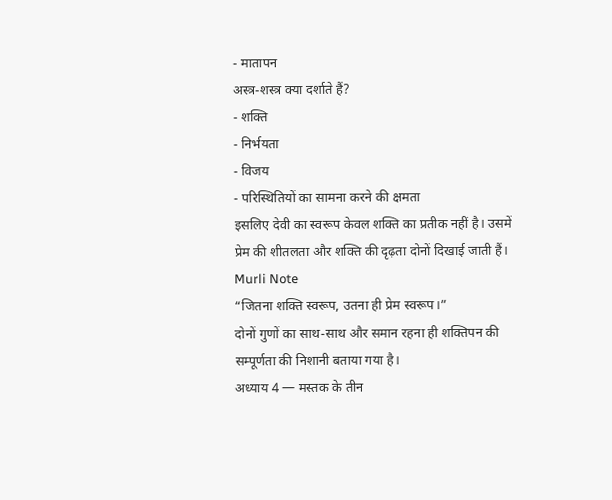- मातापन
अस्त्र-शस्त्र क्या दर्शाते हैं?
- शक्ति
- निर्भयता
- विजय
- परिस्थितियों का सामना करने की क्षमता
इसलिए देवी का स्वरूप केवल शक्ति का प्रतीक नहीं है। उसमें प्रेम की शीतलता और शक्ति की दृढ़ता दोनों दिखाई जाती हैं।
Murli Note
“जितना शक्ति स्वरूप, उतना ही प्रेम स्वरूप।”
दोनों गुणों का साथ-साथ और समान रहना ही शक्तिपन की सम्पूर्णता की निशानी बताया गया है।
अध्याय 4 — मस्तक के तीन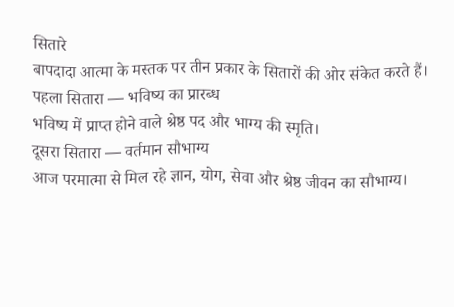सितारे
बापदादा आत्मा के मस्तक पर तीन प्रकार के सितारों की ओर संकेत करते हैं।
पहला सितारा — भविष्य का प्रारब्ध
भविष्य में प्राप्त होने वाले श्रेष्ठ पद और भाग्य की स्मृति।
दूसरा सितारा — वर्तमान सौभाग्य
आज परमात्मा से मिल रहे ज्ञान, योग, सेवा और श्रेष्ठ जीवन का सौभाग्य।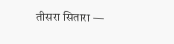तीसरा सितारा —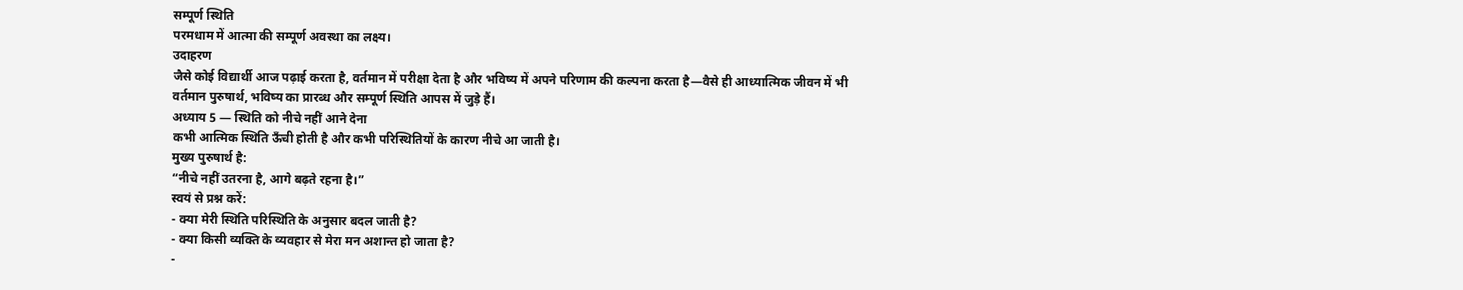सम्पूर्ण स्थिति
परमधाम में आत्मा की सम्पूर्ण अवस्था का लक्ष्य।
उदाहरण
जैसे कोई विद्यार्थी आज पढ़ाई करता है, वर्तमान में परीक्षा देता है और भविष्य में अपने परिणाम की कल्पना करता है—वैसे ही आध्यात्मिक जीवन में भी वर्तमान पुरुषार्थ, भविष्य का प्रारब्ध और सम्पूर्ण स्थिति आपस में जुड़े हैं।
अध्याय 5 — स्थिति को नीचे नहीं आने देना
कभी आत्मिक स्थिति ऊँची होती है और कभी परिस्थितियों के कारण नीचे आ जाती है।
मुख्य पुरुषार्थ है:
“नीचे नहीं उतरना है, आगे बढ़ते रहना है।”
स्वयं से प्रश्न करें:
- क्या मेरी स्थिति परिस्थिति के अनुसार बदल जाती है?
- क्या किसी व्यक्ति के व्यवहार से मेरा मन अशान्त हो जाता है?
-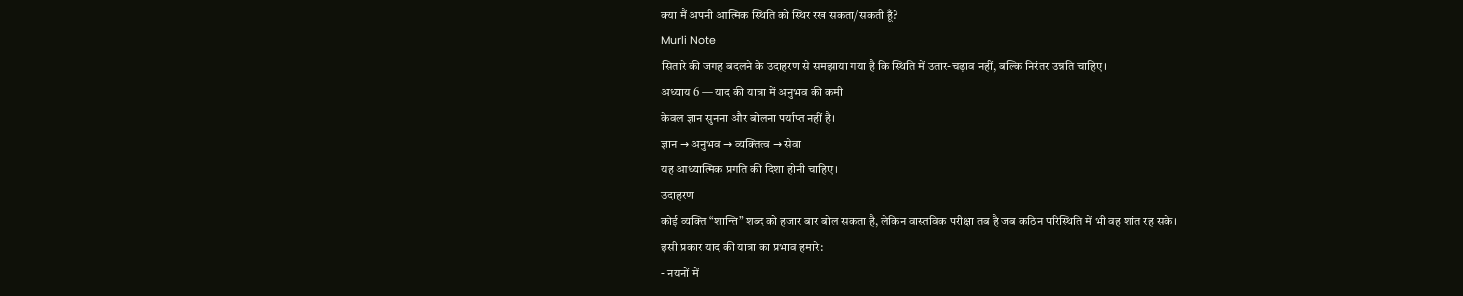क्या मैं अपनी आत्मिक स्थिति को स्थिर रख सकता/सकती हूँ?
Murli Note
सितारे की जगह बदलने के उदाहरण से समझाया गया है कि स्थिति में उतार-चढ़ाव नहीं, बल्कि निरंतर उन्नति चाहिए।
अध्याय 6 — याद की यात्रा में अनुभव की कमी
केवल ज्ञान सुनना और बोलना पर्याप्त नहीं है।
ज्ञान → अनुभव → व्यक्तित्व → सेवा
यह आध्यात्मिक प्रगति की दिशा होनी चाहिए।
उदाहरण
कोई व्यक्ति “शान्ति” शब्द को हजार बार बोल सकता है, लेकिन वास्तविक परीक्षा तब है जब कठिन परिस्थिति में भी वह शांत रह सके।
इसी प्रकार याद की यात्रा का प्रभाव हमारे:
- नयनों में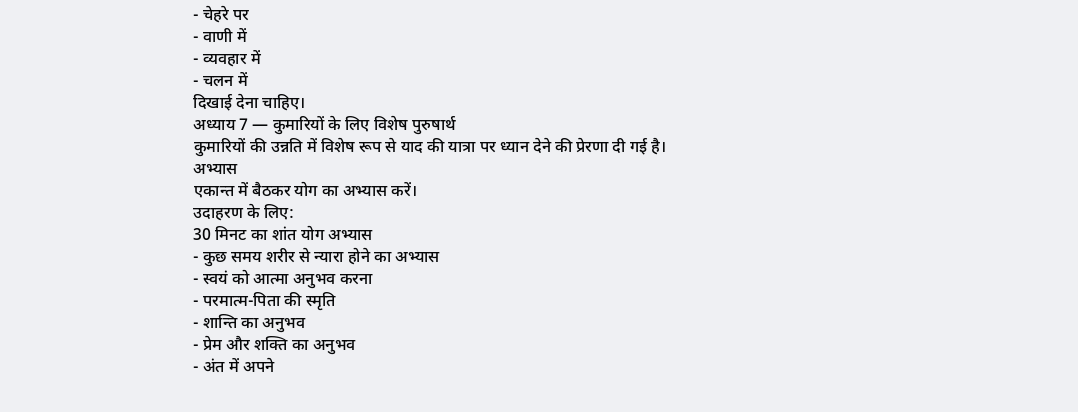- चेहरे पर
- वाणी में
- व्यवहार में
- चलन में
दिखाई देना चाहिए।
अध्याय 7 — कुमारियों के लिए विशेष पुरुषार्थ
कुमारियों की उन्नति में विशेष रूप से याद की यात्रा पर ध्यान देने की प्रेरणा दी गई है।
अभ्यास
एकान्त में बैठकर योग का अभ्यास करें।
उदाहरण के लिए:
30 मिनट का शांत योग अभ्यास
- कुछ समय शरीर से न्यारा होने का अभ्यास
- स्वयं को आत्मा अनुभव करना
- परमात्म-पिता की स्मृति
- शान्ति का अनुभव
- प्रेम और शक्ति का अनुभव
- अंत में अपने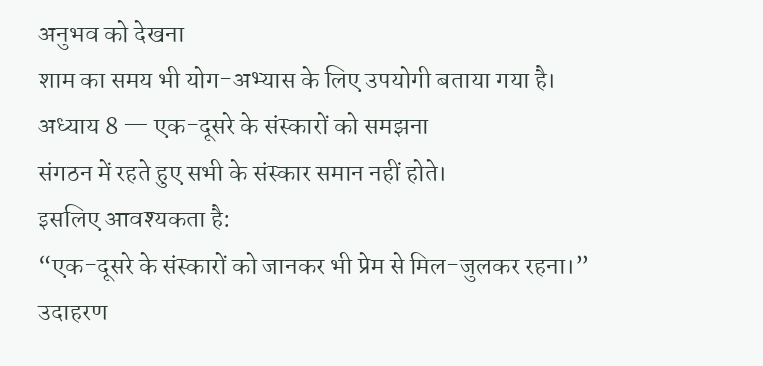अनुभव को देखना
शाम का समय भी योग-अभ्यास के लिए उपयोगी बताया गया है।
अध्याय 8 — एक-दूसरे के संस्कारों को समझना
संगठन में रहते हुए सभी के संस्कार समान नहीं होते।
इसलिए आवश्यकता है:
“एक-दूसरे के संस्कारों को जानकर भी प्रेम से मिल-जुलकर रहना।”
उदाहरण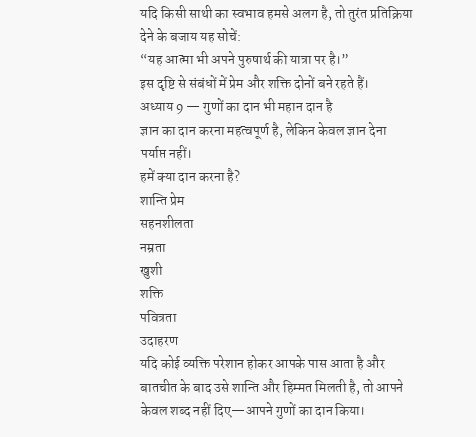यदि किसी साथी का स्वभाव हमसे अलग है, तो तुरंत प्रतिक्रिया देने के बजाय यह सोचें:
“यह आत्मा भी अपने पुरुषार्थ की यात्रा पर है।”
इस दृष्टि से संबंधों में प्रेम और शक्ति दोनों बने रहते हैं।
अध्याय 9 — गुणों का दान भी महान दान है
ज्ञान का दान करना महत्वपूर्ण है, लेकिन केवल ज्ञान देना पर्याप्त नहीं।
हमें क्या दान करना है?
शान्ति प्रेम
सहनशीलता
नम्रता
खुशी
शक्ति
पवित्रता
उदाहरण
यदि कोई व्यक्ति परेशान होकर आपके पास आता है और बातचीत के बाद उसे शान्ति और हिम्मत मिलती है, तो आपने केवल शब्द नहीं दिए—आपने गुणों का दान किया।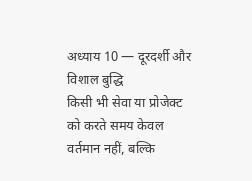अध्याय 10 — दूरदर्शी और विशाल बुद्धि
किसी भी सेवा या प्रोजेक्ट को करते समय केवल वर्तमान नहीं, बल्कि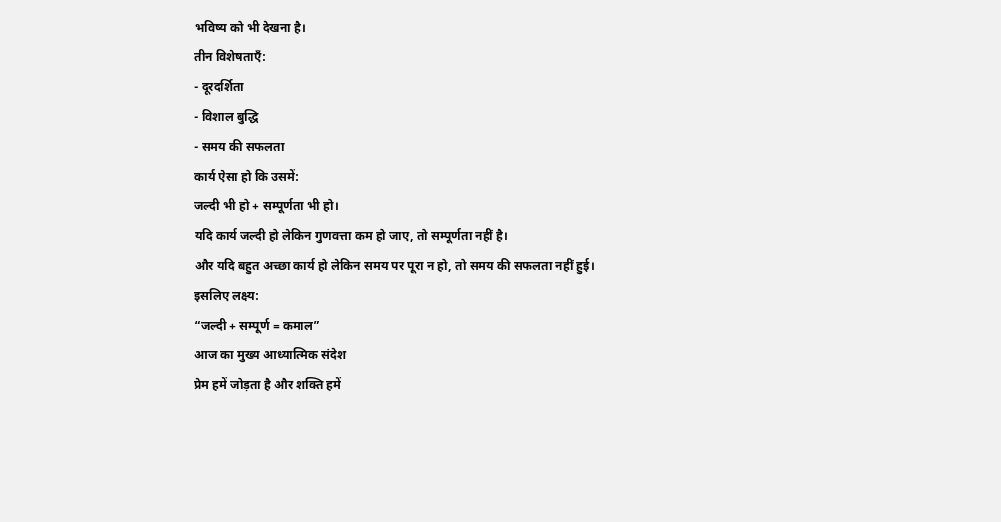भविष्य को भी देखना है।
तीन विशेषताएँ:
- दूरदर्शिता
- विशाल बुद्धि
- समय की सफलता
कार्य ऐसा हो कि उसमें:
जल्दी भी हो + सम्पूर्णता भी हो।
यदि कार्य जल्दी हो लेकिन गुणवत्ता कम हो जाए, तो सम्पूर्णता नहीं है।
और यदि बहुत अच्छा कार्य हो लेकिन समय पर पूरा न हो, तो समय की सफलता नहीं हुई।
इसलिए लक्ष्य:
“जल्दी + सम्पूर्ण = कमाल”
आज का मुख्य आध्यात्मिक संदेश
प्रेम हमें जोड़ता है और शक्ति हमें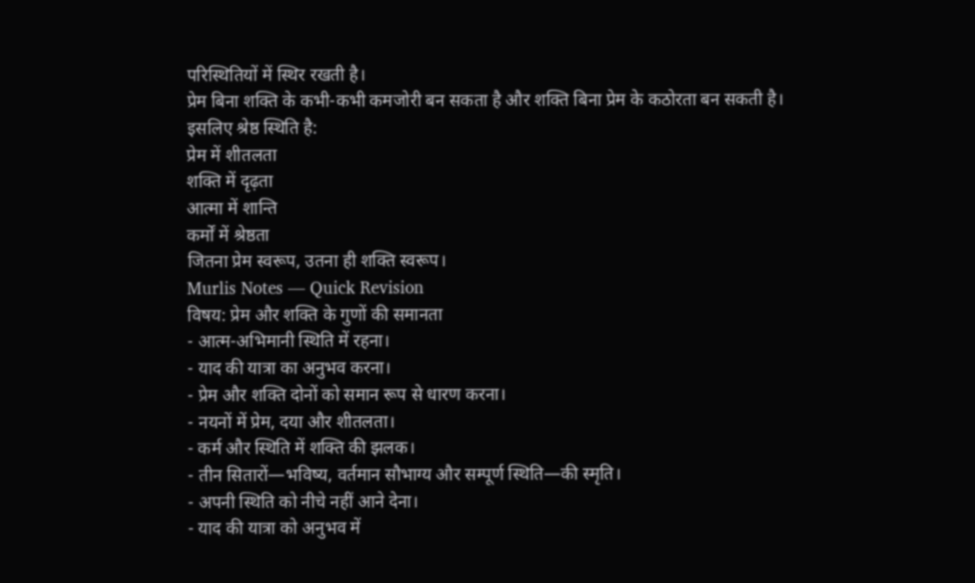परिस्थितियों में स्थिर रखती है।
प्रेम बिना शक्ति के कभी-कभी कमजोरी बन सकता है और शक्ति बिना प्रेम के कठोरता बन सकती है।
इसलिए श्रेष्ठ स्थिति है:
प्रेम में शीतलता
शक्ति में दृढ़ता
आत्मा में शान्ति
कर्मों में श्रेष्ठता
जितना प्रेम स्वरूप, उतना ही शक्ति स्वरूप।
Murlis Notes — Quick Revision
विषय: प्रेम और शक्ति के गुणों की समानता
- आत्म-अभिमानी स्थिति में रहना।
- याद की यात्रा का अनुभव करना।
- प्रेम और शक्ति दोनों को समान रूप से धारण करना।
- नयनों में प्रेम, दया और शीतलता।
- कर्म और स्थिति में शक्ति की झलक।
- तीन सितारों—भविष्य, वर्तमान सौभाग्य और सम्पूर्ण स्थिति—की स्मृति।
- अपनी स्थिति को नीचे नहीं आने देना।
- याद की यात्रा को अनुभव में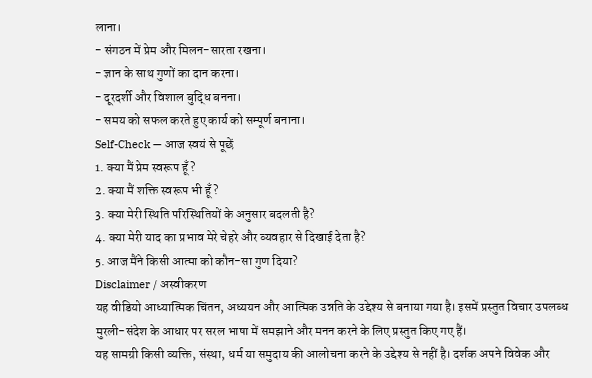लाना।
- संगठन में प्रेम और मिलन-सारता रखना।
- ज्ञान के साथ गुणों का दान करना।
- दूरदर्शी और विशाल बुद्धि बनना।
- समय को सफल करते हुए कार्य को सम्पूर्ण बनाना।
Self-Check — आज स्वयं से पूछें
1. क्या मैं प्रेम स्वरूप हूँ?
2. क्या मैं शक्ति स्वरूप भी हूँ?
3. क्या मेरी स्थिति परिस्थितियों के अनुसार बदलती है?
4. क्या मेरी याद का प्रभाव मेरे चेहरे और व्यवहार से दिखाई देता है?
5. आज मैंने किसी आत्मा को कौन-सा गुण दिया?
Disclaimer / अस्वीकरण
यह वीडियो आध्यात्मिक चिंतन, अध्ययन और आत्मिक उन्नति के उद्देश्य से बनाया गया है। इसमें प्रस्तुत विचार उपलब्ध मुरली-संदेश के आधार पर सरल भाषा में समझाने और मनन करने के लिए प्रस्तुत किए गए हैं।
यह सामग्री किसी व्यक्ति, संस्था, धर्म या समुदाय की आलोचना करने के उद्देश्य से नहीं है। दर्शक अपने विवेक और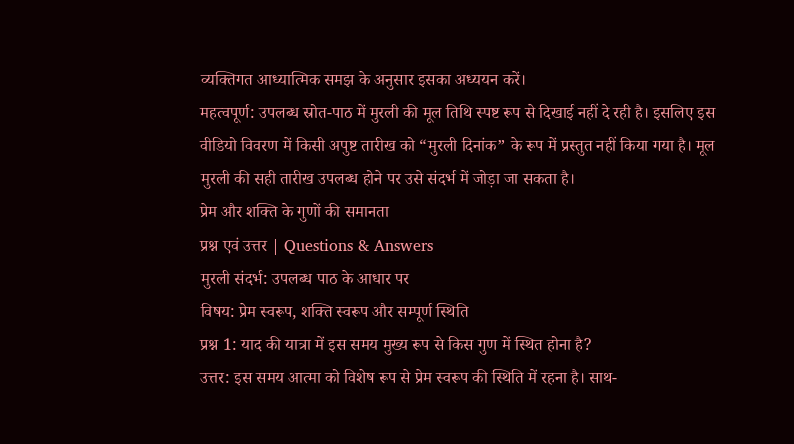व्यक्तिगत आध्यात्मिक समझ के अनुसार इसका अध्ययन करें।
महत्वपूर्ण: उपलब्ध स्रोत-पाठ में मुरली की मूल तिथि स्पष्ट रूप से दिखाई नहीं दे रही है। इसलिए इस वीडियो विवरण में किसी अपुष्ट तारीख को “मुरली दिनांक” के रूप में प्रस्तुत नहीं किया गया है। मूल मुरली की सही तारीख उपलब्ध होने पर उसे संदर्भ में जोड़ा जा सकता है।
प्रेम और शक्ति के गुणों की समानता
प्रश्न एवं उत्तर | Questions & Answers
मुरली संदर्भ: उपलब्ध पाठ के आधार पर
विषय: प्रेम स्वरूप, शक्ति स्वरूप और सम्पूर्ण स्थिति
प्रश्न 1: याद की यात्रा में इस समय मुख्य रूप से किस गुण में स्थित होना है?
उत्तर: इस समय आत्मा को विशेष रूप से प्रेम स्वरूप की स्थिति में रहना है। साथ-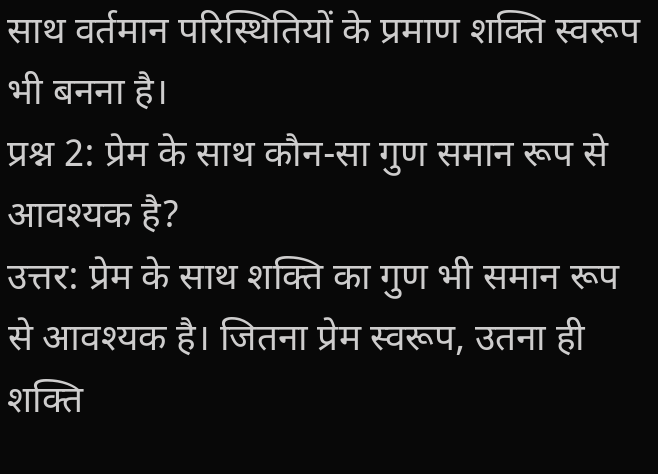साथ वर्तमान परिस्थितियों के प्रमाण शक्ति स्वरूप भी बनना है।
प्रश्न 2: प्रेम के साथ कौन-सा गुण समान रूप से आवश्यक है?
उत्तर: प्रेम के साथ शक्ति का गुण भी समान रूप से आवश्यक है। जितना प्रेम स्वरूप, उतना ही शक्ति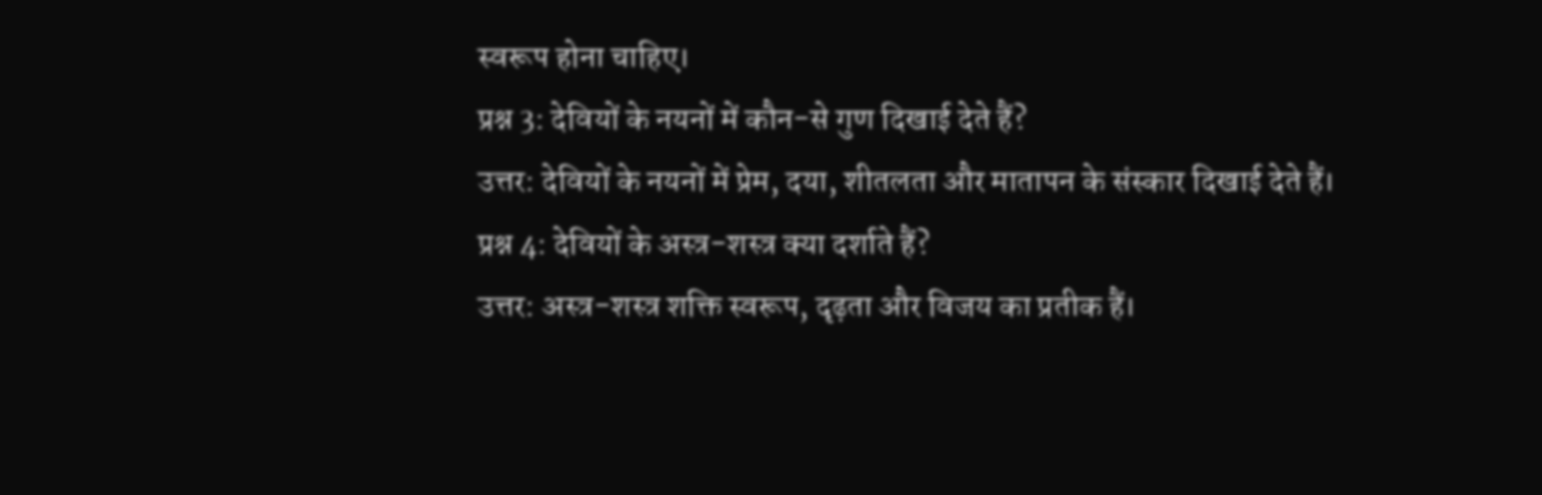स्वरूप होना चाहिए।
प्रश्न 3: देवियों के नयनों में कौन-से गुण दिखाई देते हैं?
उत्तर: देवियों के नयनों में प्रेम, दया, शीतलता और मातापन के संस्कार दिखाई देते हैं।
प्रश्न 4: देवियों के अस्त्र-शस्त्र क्या दर्शाते हैं?
उत्तर: अस्त्र-शस्त्र शक्ति स्वरूप, दृढ़ता और विजय का प्रतीक हैं।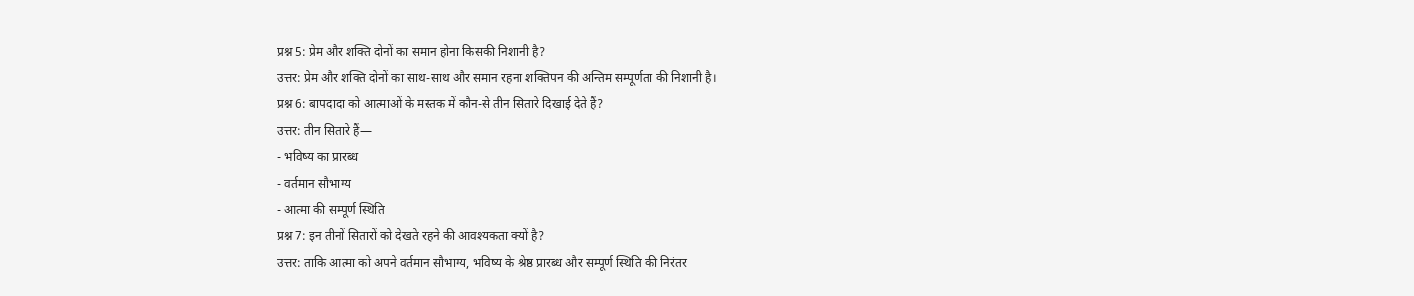प्रश्न 5: प्रेम और शक्ति दोनों का समान होना किसकी निशानी है?
उत्तर: प्रेम और शक्ति दोनों का साथ-साथ और समान रहना शक्तिपन की अन्तिम सम्पूर्णता की निशानी है।
प्रश्न 6: बापदादा को आत्माओं के मस्तक में कौन-से तीन सितारे दिखाई देते हैं?
उत्तर: तीन सितारे हैं—
- भविष्य का प्रारब्ध
- वर्तमान सौभाग्य
- आत्मा की सम्पूर्ण स्थिति
प्रश्न 7: इन तीनों सितारों को देखते रहने की आवश्यकता क्यों है?
उत्तर: ताकि आत्मा को अपने वर्तमान सौभाग्य, भविष्य के श्रेष्ठ प्रारब्ध और सम्पूर्ण स्थिति की निरंतर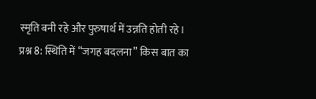स्मृति बनी रहे और पुरुषार्थ में उन्नति होती रहे।
प्रश्न 8: स्थिति में “जगह बदलना” किस बात का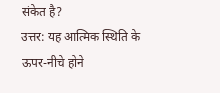संकेत है?
उत्तर: यह आत्मिक स्थिति के ऊपर-नीचे होने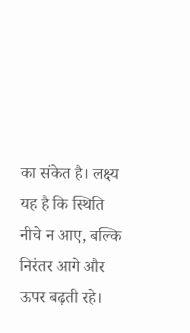का संकेत है। लक्ष्य यह है कि स्थिति नीचे न आए, बल्कि निरंतर आगे और ऊपर बढ़ती रहे।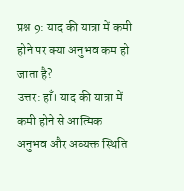प्रश्न 9: याद की यात्रा में कमी होने पर क्या अनुभव कम हो जाता है?
उत्तर: हाँ। याद की यात्रा में कमी होने से आत्मिक अनुभव और अव्यक्त स्थिति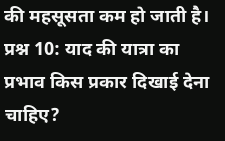की महसूसता कम हो जाती है।
प्रश्न 10: याद की यात्रा का प्रभाव किस प्रकार दिखाई देना चाहिए?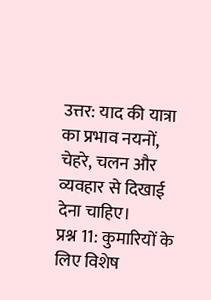उत्तर: याद की यात्रा का प्रभाव नयनों, चेहरे, चलन और व्यवहार से दिखाई देना चाहिए।
प्रश्न 11: कुमारियों के लिए विशेष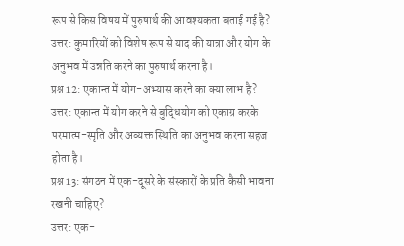रूप से किस विषय में पुरुषार्थ की आवश्यकता बताई गई है?
उत्तर: कुमारियों को विशेष रूप से याद की यात्रा और योग के अनुभव में उन्नति करने का पुरुषार्थ करना है।
प्रश्न 12: एकान्त में योग-अभ्यास करने का क्या लाभ है?
उत्तर: एकान्त में योग करने से बुद्धियोग को एकाग्र करके परमात्म-स्मृति और अव्यक्त स्थिति का अनुभव करना सहज होता है।
प्रश्न 13: संगठन में एक-दूसरे के संस्कारों के प्रति कैसी भावना रखनी चाहिए?
उत्तर: एक-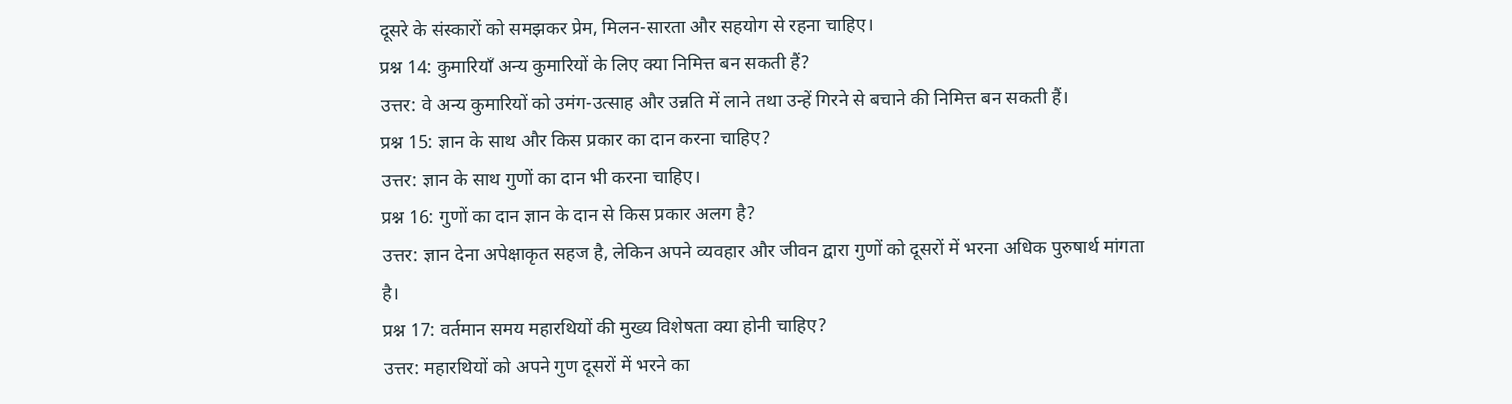दूसरे के संस्कारों को समझकर प्रेम, मिलन-सारता और सहयोग से रहना चाहिए।
प्रश्न 14: कुमारियाँ अन्य कुमारियों के लिए क्या निमित्त बन सकती हैं?
उत्तर: वे अन्य कुमारियों को उमंग-उत्साह और उन्नति में लाने तथा उन्हें गिरने से बचाने की निमित्त बन सकती हैं।
प्रश्न 15: ज्ञान के साथ और किस प्रकार का दान करना चाहिए?
उत्तर: ज्ञान के साथ गुणों का दान भी करना चाहिए।
प्रश्न 16: गुणों का दान ज्ञान के दान से किस प्रकार अलग है?
उत्तर: ज्ञान देना अपेक्षाकृत सहज है, लेकिन अपने व्यवहार और जीवन द्वारा गुणों को दूसरों में भरना अधिक पुरुषार्थ मांगता है।
प्रश्न 17: वर्तमान समय महारथियों की मुख्य विशेषता क्या होनी चाहिए?
उत्तर: महारथियों को अपने गुण दूसरों में भरने का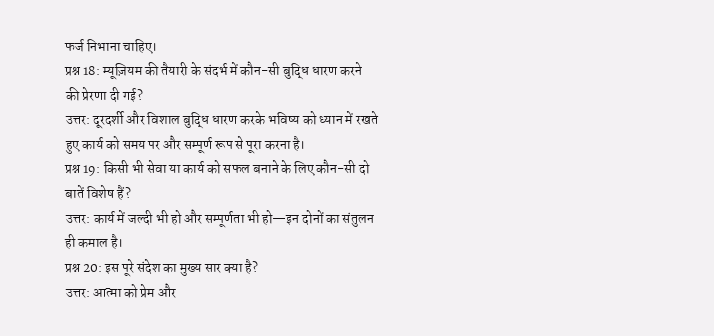फर्ज निभाना चाहिए।
प्रश्न 18: म्यूज़ियम की तैयारी के संदर्भ में कौन-सी बुद्धि धारण करने की प्रेरणा दी गई?
उत्तर: दूरदर्शी और विशाल बुद्धि धारण करके भविष्य को ध्यान में रखते हुए कार्य को समय पर और सम्पूर्ण रूप से पूरा करना है।
प्रश्न 19: किसी भी सेवा या कार्य को सफल बनाने के लिए कौन-सी दो बातें विशेष हैं?
उत्तर: कार्य में जल्दी भी हो और सम्पूर्णता भी हो—इन दोनों का संतुलन ही कमाल है।
प्रश्न 20: इस पूरे संदेश का मुख्य सार क्या है?
उत्तर: आत्मा को प्रेम और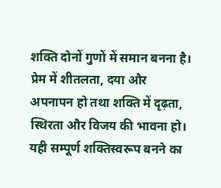शक्ति दोनों गुणों में समान बनना है। प्रेम में शीतलता, दया और अपनापन हो तथा शक्ति में दृढ़ता, स्थिरता और विजय की भावना हो। यही सम्पूर्ण शक्तिस्वरूप बनने का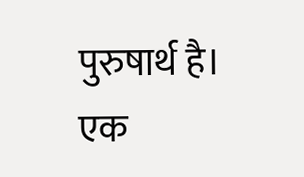पुरुषार्थ है।
एक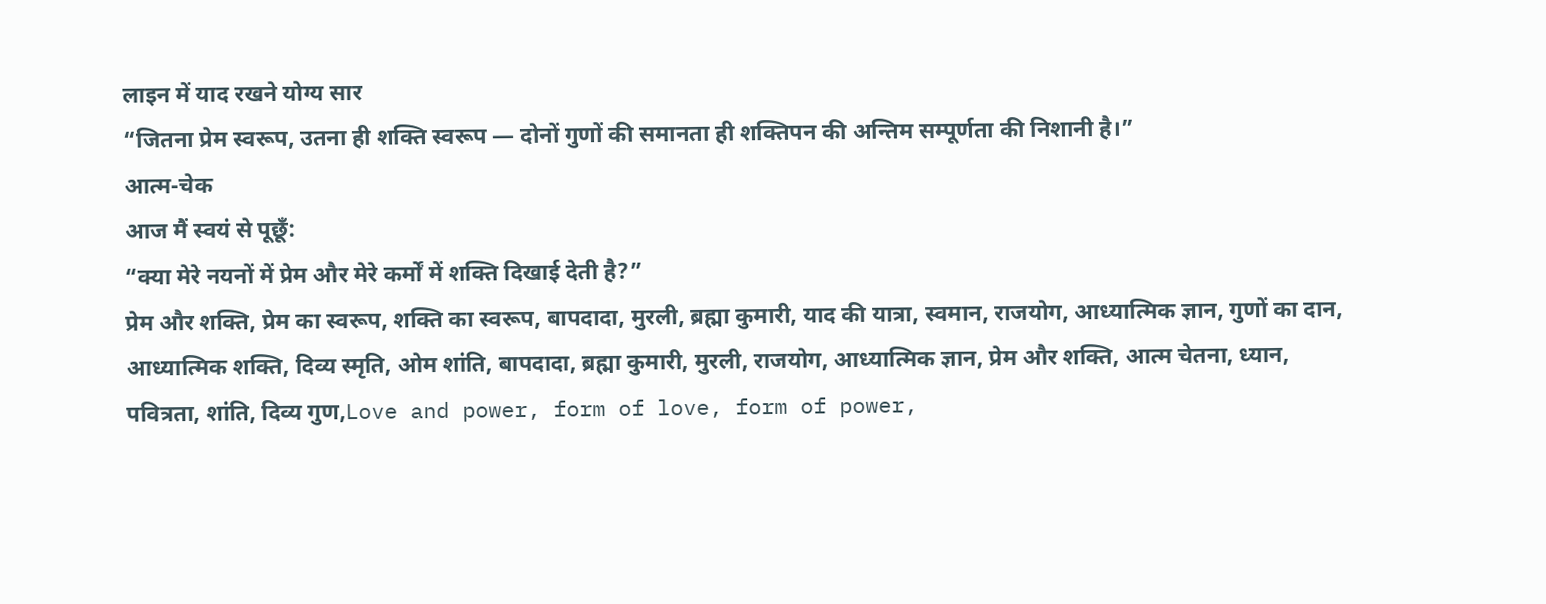लाइन में याद रखने योग्य सार
“जितना प्रेम स्वरूप, उतना ही शक्ति स्वरूप — दोनों गुणों की समानता ही शक्तिपन की अन्तिम सम्पूर्णता की निशानी है।”
आत्म-चेक
आज मैं स्वयं से पूछूँ:
“क्या मेरे नयनों में प्रेम और मेरे कर्मों में शक्ति दिखाई देती है?”
प्रेम और शक्ति, प्रेम का स्वरूप, शक्ति का स्वरूप, बापदादा, मुरली, ब्रह्मा कुमारी, याद की यात्रा, स्वमान, राजयोग, आध्यात्मिक ज्ञान, गुणों का दान, आध्यात्मिक शक्ति, दिव्य स्मृति, ओम शांति, बापदादा, ब्रह्मा कुमारी, मुरली, राजयोग, आध्यात्मिक ज्ञान, प्रेम और शक्ति, आत्म चेतना, ध्यान, पवित्रता, शांति, दिव्य गुण,Love and power, form of love, form of power,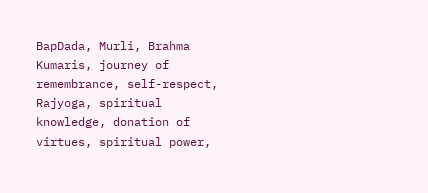BapDada, Murli, Brahma Kumaris, journey of remembrance, self-respect, Rajyoga, spiritual knowledge, donation of virtues, spiritual power,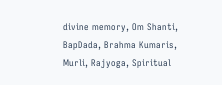divine memory, Om Shanti, BapDada, Brahma Kumaris, Murli, Rajyoga, Spiritual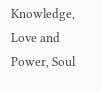Knowledge, Love and Power, Soul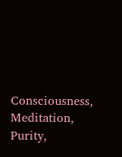Consciousness, Meditation, Purity,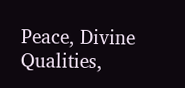Peace, Divine Qualities,